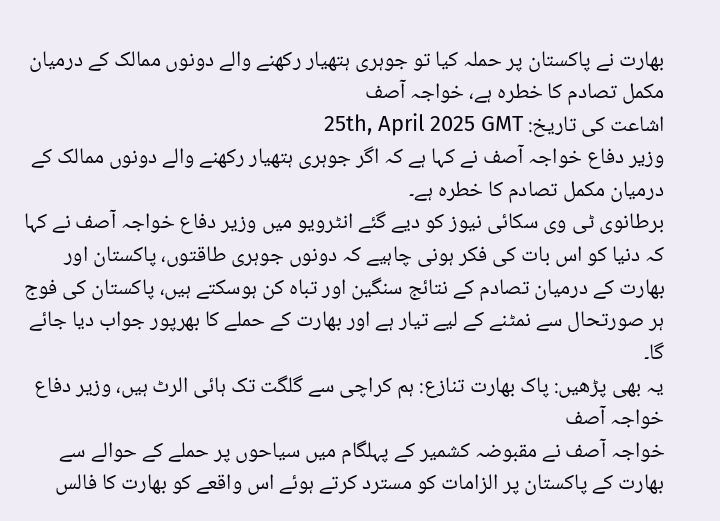بھارت نے پاکستان پر حملہ کیا تو جوہری ہتھیار رکھنے والے دونوں ممالک کے درمیان مکمل تصادم کا خطرہ ہے، خواجہ آصف
اشاعت کی تاریخ: 25th, April 2025 GMT
وزیر دفاع خواجہ آصف نے کہا ہے کہ اگر جوہری ہتھیار رکھنے والے دونوں ممالک کے درمیان مکمل تصادم کا خطرہ ہے۔
برطانوی ٹی وی سکائی نیوز کو دیے گئے انٹرویو میں وزیر دفاع خواجہ آصف نے کہا کہ دنیا کو اس بات کی فکر ہونی چاہیے کہ دونوں جوہری طاقتوں، پاکستان اور بھارت کے درمیان تصادم کے نتائج سنگین اور تباہ کن ہوسکتے ہیں، پاکستان کی فوج ہر صورتحال سے نمٹنے کے لیے تیار ہے اور بھارت کے حملے کا بھرپور جواب دیا جائے گا۔
یہ بھی پڑھیں: پاک بھارت تنازع: ہم کراچی سے گلگت تک ہائی الرٹ ہیں، وزیر دفاع خواجہ آصف
خواجہ آصف نے مقبوضہ کشمیر کے پہلگام میں سیاحوں پر حملے کے حوالے سے بھارت کے پاکستان پر الزامات کو مسترد کرتے ہوئے اس واقعے کو بھارت کا فالس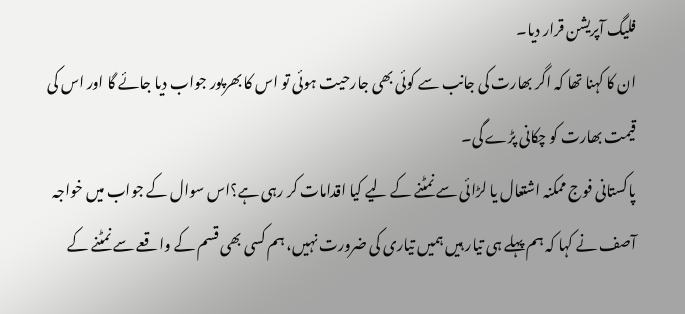فلیگ آپریشن قرار دیا۔
ان کا کہنا تھا کہ اگر بھارت کی جانب سے کوئی بھی جارحیت ہوئی تو اس کا بھرپور جواب دیا جائے گا اور اس کی قیمت بھارت کو چکانی پڑے گی۔
پاکستانی فوج ممکنہ اشتعال یا لڑائی سے نمٹنے کے لیے کیا اقدامات کر رہی ہے؟اس سوال کے جواب میں خواجہ آصف نے کہا کہ ہم پہلے ہی تیار ہیں ہمیں تیاری کی ضرورت نہیں، ہم کسی بھی قسم کے واقعے سے نمٹنے کے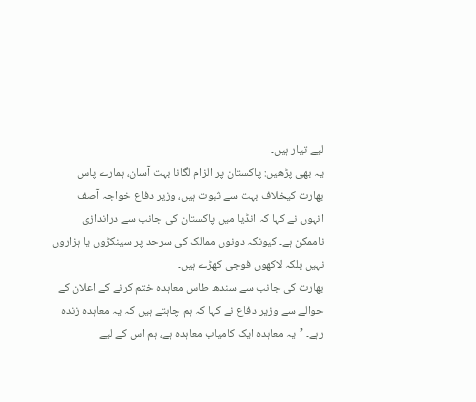لیے تیار ہیں۔
یہ بھی پڑھیں: پاکستان پر الزام لگانا بہت آسان، ہمارے پاس بھارت کیخلاف بہت سے ثبوت ہیں، وزیر دفاع خواجہ آصف
انہوں نے کہا کہ انڈیا میں پاکستان کی جانب سے دراندازی ناممکن ہے۔ کیونکہ دونوں ممالک کی سرحد پر سینکڑوں یا ہزاروں نہیں بلکہ لاکھوں فوجی کھڑے ہیں۔
بھارت کی جانب سے سندھ طاس معاہدہ ختم کرنے کے اعلان کے حوالے سے وزیر دفاع نے کہا کہ ہم چاہتے ہیں کہ یہ معاہدہ زندہ رہے۔ ’یہ معاہدہ ایک کامیاب معاہدہ ہے، ہم اس کے لیے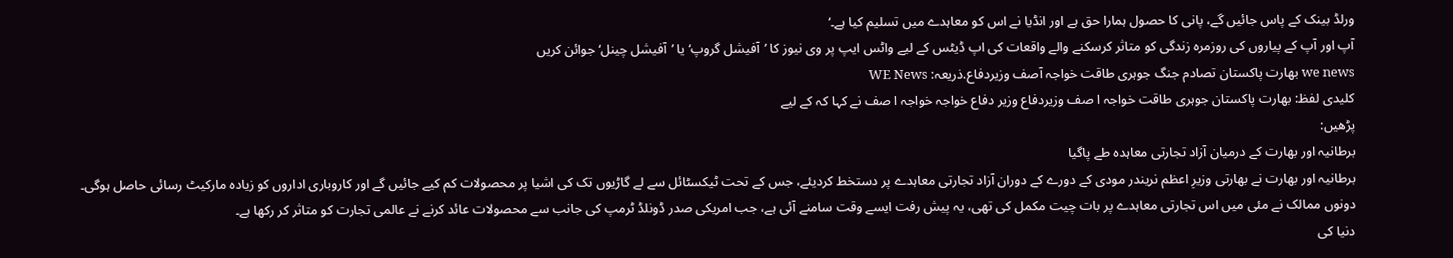ورلڈ بینک کے پاس جائیں گے، پانی کا حصول ہمارا حق ہے اور انڈیا نے اس کو معاہدے میں تسلیم کیا ہے۔‘
آپ اور آپ کے پیاروں کی روزمرہ زندگی کو متاثر کرسکنے والے واقعات کی اپ ڈیٹس کے لیے واٹس ایپ پر وی نیوز کا ’آفیشل گروپ‘ یا ’آفیشل چینل‘ جوائن کریں
we news بھارت پاکستان تصادم جنگ جوہری طاقت خواجہ آصف وزیردفاع.ذریعہ: WE News
کلیدی لفظ: بھارت پاکستان جوہری طاقت خواجہ ا صف وزیردفاع وزیر دفاع خواجہ خواجہ ا صف نے کہا کہ کے لیے
پڑھیں:
برطانیہ اور بھارت کے درمیان آزاد تجارتی معاہدہ طے پاگیا
برطانیہ اور بھارت نے بھارتی وزیرِ اعظم نریندر مودی کے دورے کے دوران آزاد تجارتی معاہدے پر دستخط کردیئے، جس کے تحت ٹیکسٹائل سے لے گاڑیوں تک کی اشیا پر محصولات کم کیے جائیں گے اور کاروباری اداروں کو زیادہ مارکیٹ رسائی حاصل ہوگی۔
دونوں ممالک نے مئی میں اس تجارتی معاہدے پر بات چیت مکمل کی تھی، یہ پیش رفت ایسے وقت سامنے آئی ہے، جب امریکی صدر ڈونلڈ ٹرمپ کی جانب سے محصولات عائد کرنے نے عالمی تجارت کو متاثر کر رکھا ہے۔
دنیا کی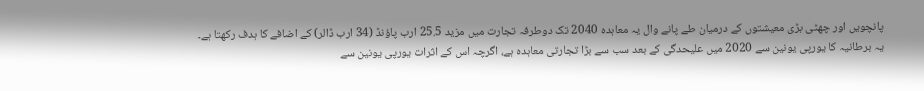پانچویں اور چھٹی بڑی معیشتوں کے درمیان طے پانے وال یہ معاہدہ 2040 تک دوطرفہ تجارت میں مزید 25.5 ارب پاؤنڈ (34 ارب ڈالر) کے اضافے کا ہدف رکھتا ہے۔
یہ برطانیہ کا یورپی یونین سے 2020 میں علیحدگی کے بعد سب سے بڑا تجارتی معاہدہ ہے، اگرچہ اس کے اثرات یورپی یونین سے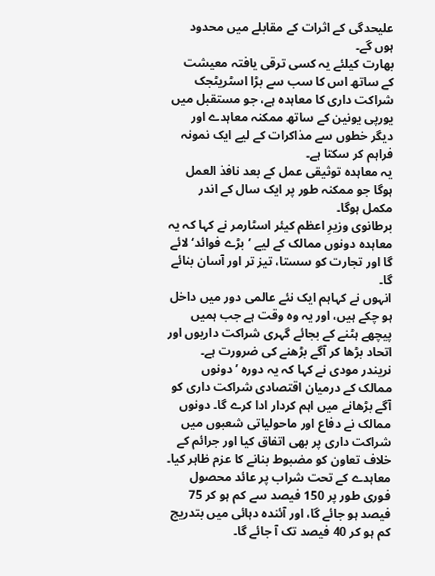علیحدگی کے اثرات کے مقابلے میں محدود ہوں گے۔
بھارت کیلئے یہ کسی ترقی یافتہ معیشت کے ساتھ اس کا سب سے بڑا اسٹریٹجک شراکت داری کا معاہدہ ہے، جو مستقبل میں یورپی یونین کے ساتھ ممکنہ معاہدے اور دیگر خطوں سے مذاکرات کے لیے ایک نمونہ فراہم کر سکتا ہے۔
یہ معاہدہ توثیقی عمل کے بعد نافذ العمل ہوگا جو ممکنہ طور پر ایک سال کے اندر مکمل ہوگا۔
برطانوی وزیرِ اعظم کیئر اسٹارمر نے کہا کہ یہ معاہدہ دونوں ممالک کے لیے ’بڑے فوائد‘ لائے گا اور تجارت کو سستا، تیز تر اور آسان بنائے گا۔
انہوں نے کہاہم ایک نئے عالمی دور میں داخل ہو چکے ہیں، اور یہ وہ وقت ہے جب ہمیں پیچھے ہٹنے کے بجائے گہری شراکت داریوں اور اتحاد بڑھا کر آگے بڑھنے کی ضرورت ہے۔
نریندر مودی نے کہا کہ یہ دورہ ’دونوں ممالک کے درمیان اقتصادی شراکت داری کو آگے بڑھانے میں اہم کردار ادا کرے گا۔ دونوں ممالک نے دفاع اور ماحولیاتی شعبوں میں شراکت داری پر بھی اتفاق کیا اور جرائم کے خلاف تعاون کو مضبوط بنانے کا عزم ظاہر کیا۔
معاہدے کے تحت شراب پر عائد محصول فوری طور پر 150 فیصد سے کم ہو کر 75 فیصد ہو جائے گا، اور آئندہ دہائی میں بتدریج کم ہو کر 40 فیصد تک آ جائے گا۔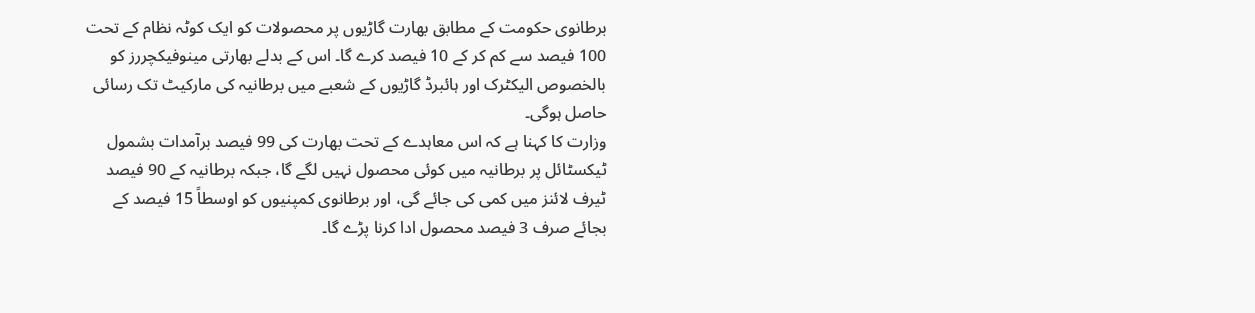برطانوی حکومت کے مطابق بھارت گاڑیوں پر محصولات کو ایک کوٹہ نظام کے تحت 100 فیصد سے کم کر کے 10 فیصد کرے گا۔ اس کے بدلے بھارتی مینوفیکچررز کو بالخصوص الیکٹرک اور ہائبرڈ گاڑیوں کے شعبے میں برطانیہ کی مارکیٹ تک رسائی حاصل ہوگی۔
وزارت کا کہنا ہے کہ اس معاہدے کے تحت بھارت کی 99 فیصد برآمدات بشمول ٹیکسٹائل پر برطانیہ میں کوئی محصول نہیں لگے گا، جبکہ برطانیہ کے 90 فیصد ٹیرف لائنز میں کمی کی جائے گی، اور برطانوی کمپنیوں کو اوسطاً 15 فیصد کے بجائے صرف 3 فیصد محصول ادا کرنا پڑے گا۔